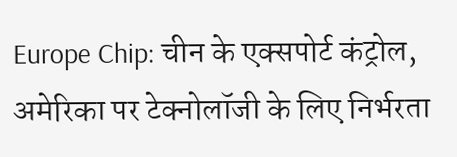Europe Chip: चीन के एक्सपोर्ट कंट्रोल, अमेरिका पर टेक्नोलॉजी के लिए निर्भरता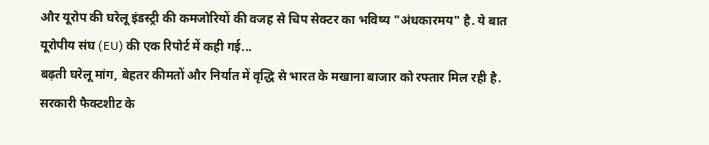और यूरोप की घरेलू इंडस्ट्री की कमजोरियों की वजह से चिप सेक्टर का भविष्य "अंधकारमय" है. ये बात यूरोपीय संघ (EU) की एक रिपोर्ट में कही गई...
बढ़ती घरेलू मांग, बेहतर कीमतों और निर्यात में वृद्धि से भारत के मखाना बाजार को रफ्तार मिल रही है. सरकारी फैक्टशीट के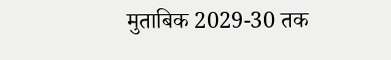मुताबिक 2029-30 तक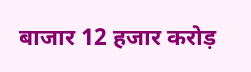बाजार 12 हजार करोड़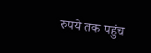रुपये तक पहुंच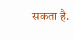सकता है.